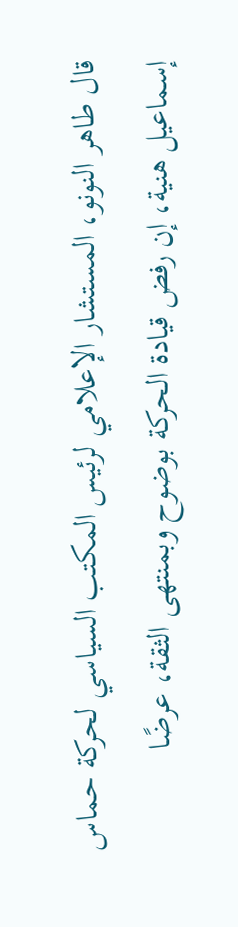قال طاهر النونو، المستشار الإعلامي لرئيس المكتب السياسي لحركة حماس إسماعيل هنية، إن رفض قيادة الحركة بوضوح وبمنتهى الثقة، عرضًا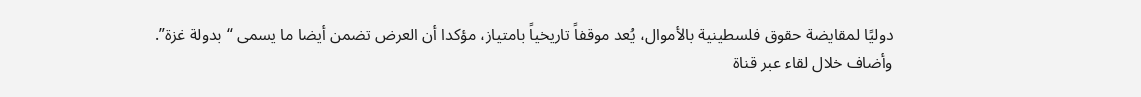دوليًا لمقايضة حقوق فلسطينية بالأموال، يُعد موقفاً تاريخياً بامتياز، مؤكدا أن العرض تضمن أيضا ما يسمى “بدولة غزة”.
وأضاف خلال لقاء عبر قناة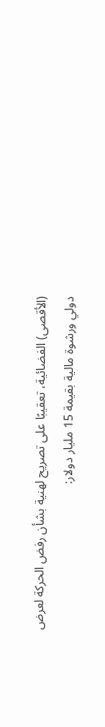(الأقصى) الفضائية، تعقيبًا على تصريح لهنية بشأن رفض الحركة لعرض دولي ورشوة مالية بقيمة 15 مليار دولار: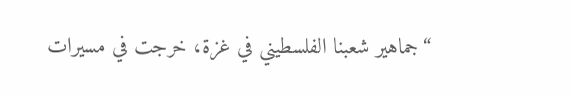“جماهير شعبنا الفلسطيني في غزة، خرجت في مسيرات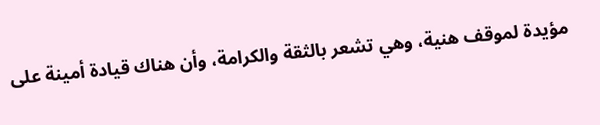مؤيدة لموقف هنية، وهي تشعر بالثقة والكرامة، وأن هناك قيادة أمينة على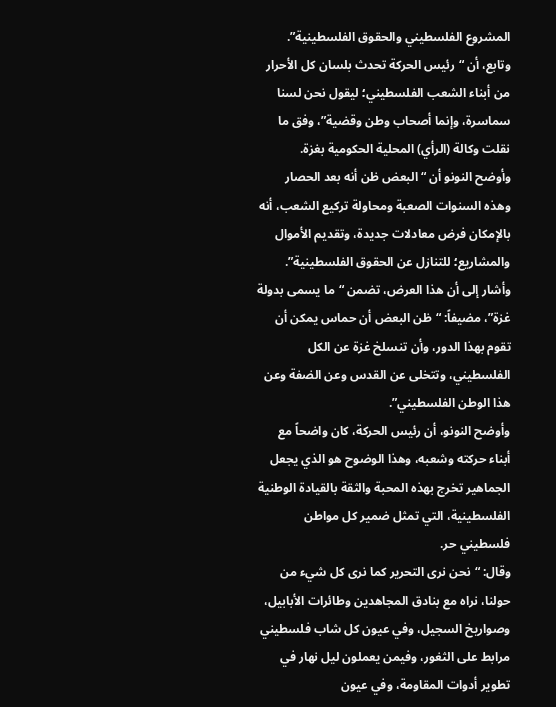المشروع الفلسطيني والحقوق الفلسطينية”.
وتابع، أن “رئيس الحركة تحدث بلسان كل الأحرار من أبناء الشعب الفلسطيني؛ ليقول نحن لسنا سماسرة، وإنما أصحاب وطن وقضية”، وفق ما نقلت وكالة (الرأي) المحلية الحكومية بغزة.
وأوضح النونو أن “البعض ظن أنه بعد الحصار وهذه السنوات الصعبة ومحاولة تركيع الشعب، أنه بالإمكان فرض معادلات جديدة، وتقديم الأموال والمشاريع؛ للتنازل عن الحقوق الفلسطينية”.
وأشار إلى أن هذا العرض، تضمن “ما يسمى بدولة غزة”، مضيفاً: “ظن البعض أن حماس يمكن أن تقوم بهذا الدور، وأن تنسلخ غزة عن الكل الفلسطيني، وتتخلى عن القدس وعن الضفة وعن هذا الوطن الفلسطيني”.
وأوضح النونو، أن رئيس الحركة، كان واضحاً مع أبناء حركته وشعبه، وهذا الوضوح هو الذي يجعل الجماهير تخرج بهذه المحبة والثقة بالقيادة الوطنية الفلسطينية، التي تمثل ضمير كل مواطن فلسطيني حر.
وقال: “نحن نرى التحرير كما نرى كل شيء من حولنا، نراه مع بنادق المجاهدين وطائرات الأبابيل، وصواريخ السجيل، وفي عيون كل شاب فلسطيني مرابط على الثغور، وفيمن يعملون ليل نهار في تطوير أدوات المقاومة، وفي عيون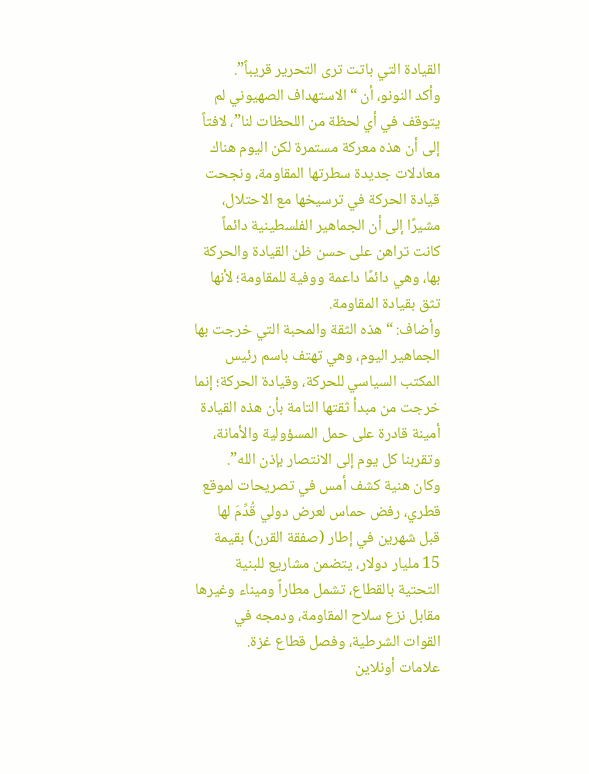القيادة التي باتت ترى التحرير قريباً”.
وأكد النونو، أن “الاستهداف الصهيوني لم يتوقف في أي لحظة من اللحظات لنا”، لافتاً إلى أن هذه معركة مستمرة لكن اليوم هناك معادلات جديدة سطرتها المقاومة، ونجحت قيادة الحركة في ترسيخها مع الاحتلال، مشيرًا إلى أن الجماهير الفلسطينية دائماً كانت تراهن على حسن ظن القيادة والحركة بها، وهي دائمًا داعمة ووفية للمقاومة؛ لأنها تثق بقيادة المقاومة.
وأضاف: “هذه الثقة والمحبة التي خرجت بها الجماهير اليوم، وهي تهتف باسم رئيس المكتب السياسي للحركة، وقيادة الحركة؛ إنما خرجت من مبدأ ثقتها التامة بأن هذه القيادة أمينة قادرة على حمل المسؤولية والأمانة، وتقربنا كل يوم إلى الانتصار بإذن الله”.
وكان هنية كشف أمس في تصريحات لموقع قطري، رفض حماس لعرض دولي قُدِّمَ لها قبل شهرين في إطار (صفقة القرن) بقيمة 15 مليار دولار، يتضمن مشاريع للبنية التحتية بالقطاع، تشمل مطاراً وميناء وغيرها مقابل نزع سلاح المقاومة، ودمجه في القوات الشرطية، وفصل قطاع غزة.
علامات أونلاين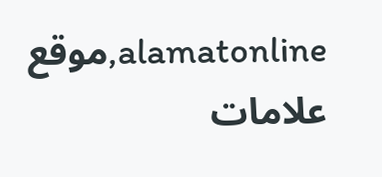alamatonline,موقع علامات